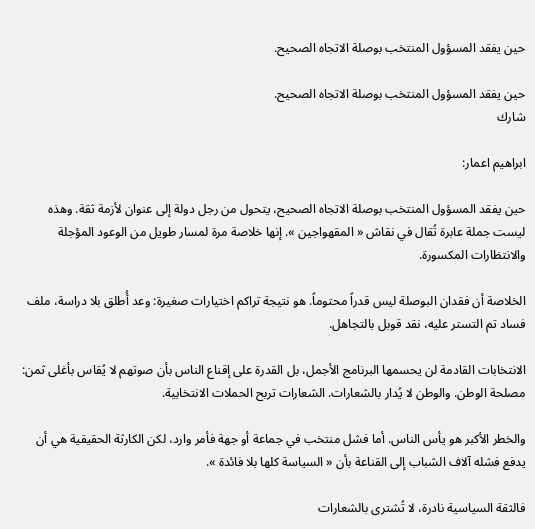حين يفقد المسؤول المنتخب بوصلة الاتجاه الصحيح.

حين يفقد المسؤول المنتخب بوصلة الاتجاه الصحيح.
شارك

ابراهيم اعمار:

حين يفقد المسؤول المنتخب بوصلة الاتجاه الصحيح، يتحول من رجل دولة إلى عنوان لأزمة ثقة. وهذه ليست جملة عابرة تُقال في نقاش « المقهواجين ». إنها خلاصة مرة لمسار طويل من الوعود المؤجلة والانتظارات المكسورة.

الخلاصة أن فقدان البوصلة ليس قدراً محتوماً. هو نتيجة تراكم اختيارات صغيرة: وعد أُطلق بلا دراسة، ملف فساد تم التستر عليه، نقد قوبل بالتجاهل.

الانتخابات القادمة لن يحسمها البرنامج الأجمل، بل القدرة على إقناع الناس بأن صوتهم لا يُقاس بأغلى ثمن: مصلحة الوطن. والوطن لا يُدار بالشعارات. الشعارات تربح الحملات الانتخابية.

والخطر الأكبر هو يأس الناس. أما فشل منتخب في جماعة أو جهة فأمر وارد، لكن الكارثة الحقيقية هي أن يدفع فشله آلاف الشباب إلى القناعة بأن « السياسة كلها بلا فائدة ».

فالثقة السياسية نادرة، لا تُشترى بالشعارات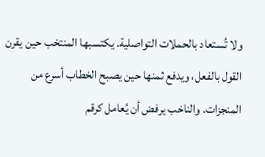ولا تُستعاد بالحملات التواصلية. يكتسبها المنتخب حين يقرن القول بالفعل، ويدفع ثمنها حين يصبح الخطاب أسرع من المنجزات. والناخب يرفض أن يُعامل كرقم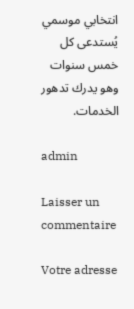انتخابي موسمي يُستدعى كل خمس سنوات وهو يدرك تدهور الخدمات.

admin

Laisser un commentaire

Votre adresse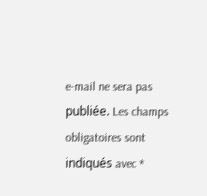e-mail ne sera pas publiée. Les champs obligatoires sont indiqués avec *